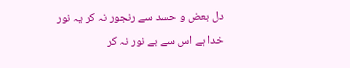دل بعض و حسد سے رنجور نہ کر یہ نور خدا ہے اس سے بے نور نہ کر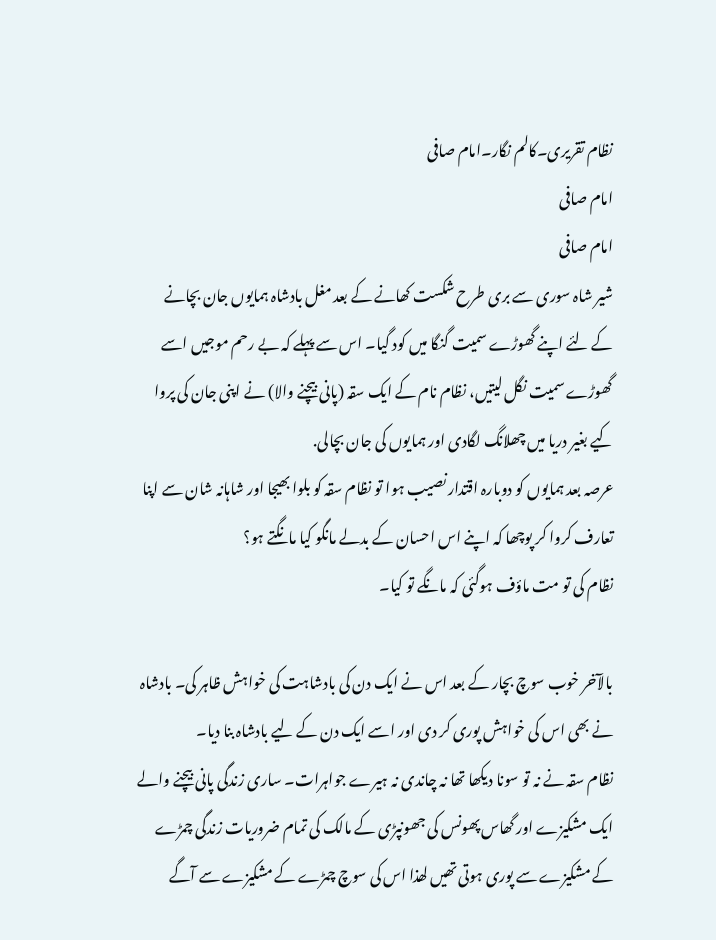نظام تقریری۔کالم نگار۔امام صافی
امام صافی
امام صافی
شیر شاہ سوری سے بری طرح شکست کھانے کے بعد مغل بادشاہ ہمایوں جان بچانے کے لئے اپنے گھوڑے سمیت گنگا میں کود گیا۔ اس سے پہلے کہ بے رحم موجیں اسے گھوڑے سمیت نگل لیتیں، نظام نام کے ایک سقہ (پانی بیچنے والا) نے اپنی جان کی پروا کیے بغیر دریا میں چھلانگ لگادی اور ہمایوں کی جان بچالی.
عرصہ بعد ہمایوں کو دوبارہ اقتدار نصیب ہوا تو نظام سقہ کو بلوا بھیجا اور شاہانہ شان سے اپنا تعارف کروا کر پوچھا کہ اپنے اس احسان کے بدلے مانگو کیا مانگتے ہو؟
نظام کی تو مت ماؤف ہوگئی کہ مانگے تو کیا۔

بالآخر خوب سوچ بچار کے بعد اس نے ایک دن کی بادشاہت کی خواہش ظاہر کی۔ بادشاہ نے بھی اس کی خواہش پوری کر دی اور اسے ایک دن کے لیے بادشاہ بنا دیا۔
نظام سقہ نے نہ تو سونا دیکھا تھا نہ چاندی نہ ہیرے جواہرات۔ ساری زندگی پانی بیچنے والے ایک مشکیزے اور گھاس پھونس کی جھونپڑی کے مالک کی تمام ضروریات زندگی چمڑے کے مشکیزے سے پوری ہوتی تھیں لھذا اس کی سوچ چمڑے کے مشکیزے سے آگے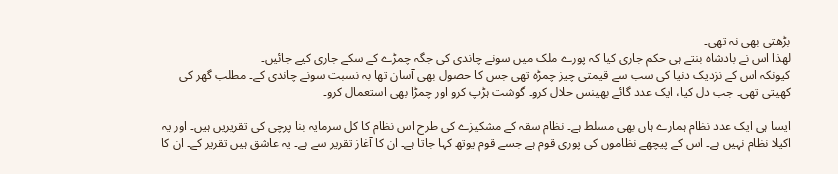بڑھتی بھی نہ تھی۔
لھذا اس نے بادشاہ بنتے ہی حکم جاری کیا کہ پورے ملک میں سونے چاندی کی جگہ چمڑے کے سکے جاری کیے جائیں۔
کیونکہ اس کے نزدیک دنیا کی سب سے قیمتی چیز چمڑہ تھی جس کا حصول بھی آسان تھا بہ نسبت سونے چاندی کے۔ مطلب گھر کی کھیتی تھی۔ جب دل کیا، ایک عدد گائے بھینس حلال کرو۔ گوشت ہڑپ کرو اور چمڑا بھی استعمال کرو۔

ایسا ہی ایک عدد نظام ہمارے ہاں بھی مسلط ہے۔ نظام سقہ کے مشکیزے کی طرح اس نظام کا کل سرمایہ بنا پرچی کی تقریریں ہیں۔ اور یہ اکیلا نظام نہیں ہے۔ اس کے پیچھے نظاموں کی پوری قوم ہے جسے قوم یوتھ کہا جاتا ہے۔ ان کا آغاز تقریر سے ہے۔ یہ عاشق ہیں تقریر کے۔ ان کا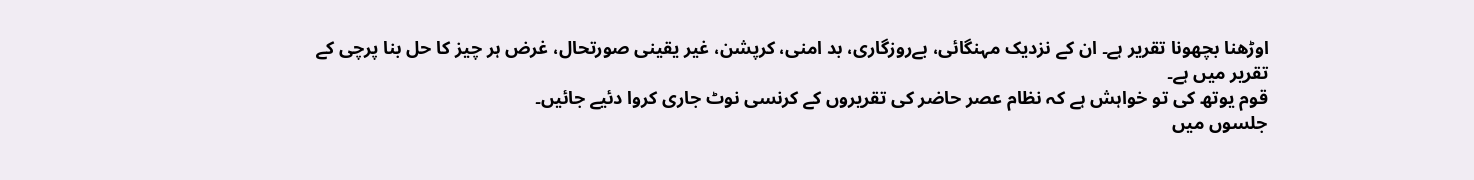اوڑھنا بچھونا تقریر ہے۔ ان کے نزدیک مہنگائی، بےروزگاری، بد امنی، کرپشن، غیر یقینی صورتحال، غرض ہر چیز کا حل بنا پرچی کے تقریر میں ہے۔
قوم یوتھ کی تو خواہش ہے کہ نظام عصر حاضر کی تقریروں کے کرنسی نوٹ جاری کروا دئیے جائیں۔
جلسوں میں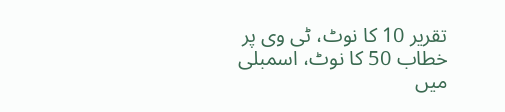تقریر 10 کا نوٹ، ٹی وی پر خطاب 50 کا نوٹ، اسمبلی میں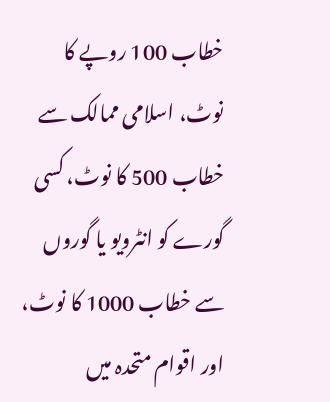خطاب 100 روپے کا نوٹ، اسلامی ممالک سے خطاب 500 کا نوٹ، کسی گورے کو انٹرویو یا گوروں سے خطاب 1000 کا نوٹ، اور اقوام متحدہ میں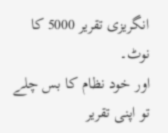انگریزی تقریر 5000 کا نوٹ۔
اور خود نظام کا بس چلے تو اپنی تقریر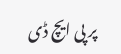پر پی ایچ ڈی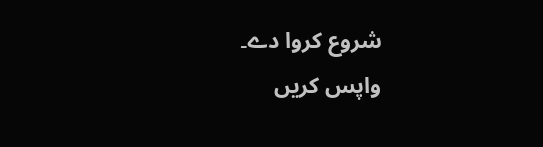شروع کروا دے۔
واپس کریں